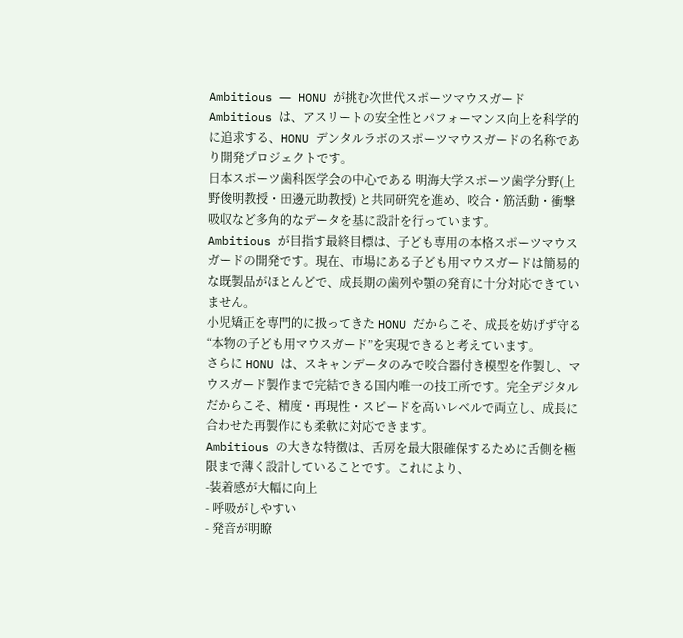Ambitious ― HONU が挑む次世代スポーツマウスガード
Ambitious は、アスリートの安全性とパフォーマンス向上を科学的に追求する、HONU デンタルラボのスポーツマウスガードの名称であり開発プロジェクトです。
日本スポーツ歯科医学会の中心である 明海大学スポーツ歯学分野(上野俊明教授・田邊元助教授) と共同研究を進め、咬合・筋活動・衝撃吸収など多角的なデータを基に設計を行っています。
Ambitious が目指す最終目標は、子ども専用の本格スポーツマウスガードの開発です。現在、市場にある子ども用マウスガードは簡易的な既製品がほとんどで、成長期の歯列や顎の発育に十分対応できていません。
小児矯正を専門的に扱ってきた HONU だからこそ、成長を妨げず守る“本物の子ども用マウスガード”を実現できると考えています。
さらに HONU は、スキャンデータのみで咬合器付き模型を作製し、マウスガード製作まで完結できる国内唯一の技工所です。完全デジタルだからこそ、精度・再現性・スピードを高いレベルで両立し、成長に合わせた再製作にも柔軟に対応できます。
Ambitious の大きな特徴は、舌房を最大限確保するために舌側を極限まで薄く設計していることです。これにより、
-装着感が大幅に向上
- 呼吸がしやすい
- 発音が明瞭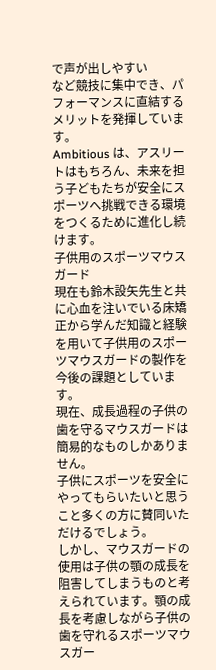で声が出しやすい
など競技に集中でき、パフォーマンスに直結するメリットを発揮しています。
Ambitious は、アスリートはもちろん、未来を担う子どもたちが安全にスポーツへ挑戦できる環境をつくるために進化し続けます。
子供用のスポーツマウスガード
現在も鈴木設矢先生と共に心血を注いでいる床矯正から学んだ知識と経験を用いて子供用のスポーツマウスガードの製作を今後の課題としています。
現在、成長過程の子供の歯を守るマウスガードは簡易的なものしかありません。
子供にスポーツを安全にやってもらいたいと思うこと多くの方に賛同いただけるでしょう。
しかし、マウスガードの使用は子供の顎の成長を阻害してしまうものと考えられています。顎の成長を考慮しながら子供の歯を守れるスポーツマウスガー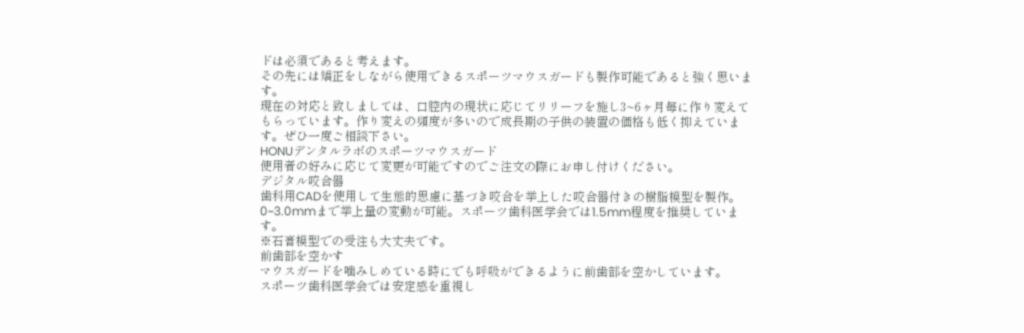ドは必須であると考えます。
その先には矯正をしながら使用できるスポーツマウスガードも製作可能であると強く思います。
現在の対応と致しましては、口腔内の現状に応じてリリーフを施し3~6ヶ月毎に作り変えてもらっています。作り変えの頻度が多いので成長期の子供の装置の価格も低く抑えています。ぜひ一度ご相談下さい。
HONUデンタルラボのスポーツマウスガード
使用者の好みに応じて変更が可能ですのでご注文の際にお申し付けください。
デジタル咬合器
歯科用CADを使用して生態的思慮に基づき咬合を挙上した咬合器付きの樹脂模型を製作。
0~3.0mmまで挙上量の変動が可能。スポーツ歯科医学会では1.5mm程度を推奨しています。
※石膏模型での受注も大丈夫です。
前歯部を空かす
マウスガードを噛みしめている時にでも呼吸ができるように前歯部を空かしています。
スポーツ歯科医学会では安定感を重視し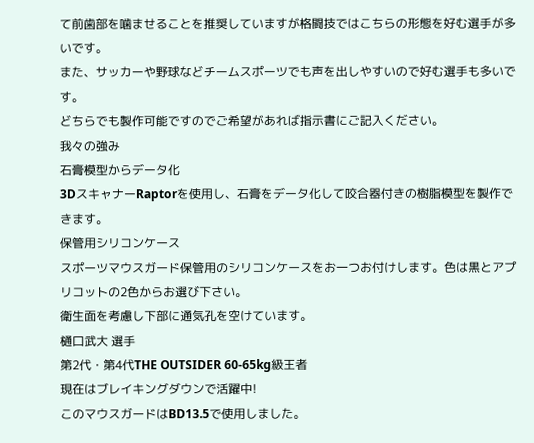て前歯部を噛ませることを推奨していますが格闘技ではこちらの形態を好む選手が多いです。
また、サッカーや野球などチームスポーツでも声を出しやすいので好む選手も多いです。
どちらでも製作可能ですのでご希望があれば指示書にご記入ください。
我々の強み
石膏模型からデータ化
3DスキャナーRaptorを使用し、石膏をデータ化して咬合器付きの樹脂模型を製作できます。
保管用シリコンケース
スポーツマウスガード保管用のシリコンケースをお一つお付けします。色は黒とアプリコットの2色からお選び下さい。
衛生面を考慮し下部に通気孔を空けています。
樋口武大 選手
第2代・第4代THE OUTSIDER 60-65kg級王者
現在はブレイキングダウンで活躍中!
このマウスガードはBD13.5で使用しました。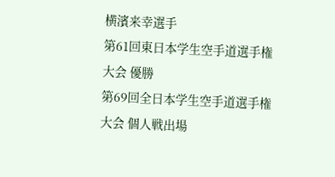横濱来幸選手
第61回東日本学生空手道選手権大会 優勝
第69回全日本学生空手道選手権大会 個人戦出場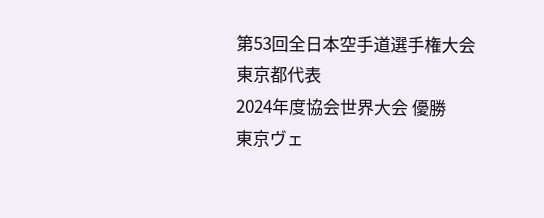第53回全日本空手道選手権大会 東京都代表
2024年度協会世界大会 優勝
東京ヴェ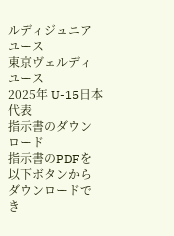ルディジュニアユース
東京ヴェルディユース
2025年 U-15日本代表
指示書のダウンロード
指示書のPDFを以下ボタンからダウンロードでき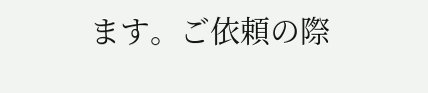ます。ご依頼の際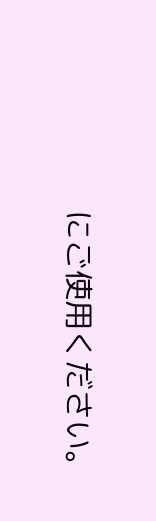にご使用ください。